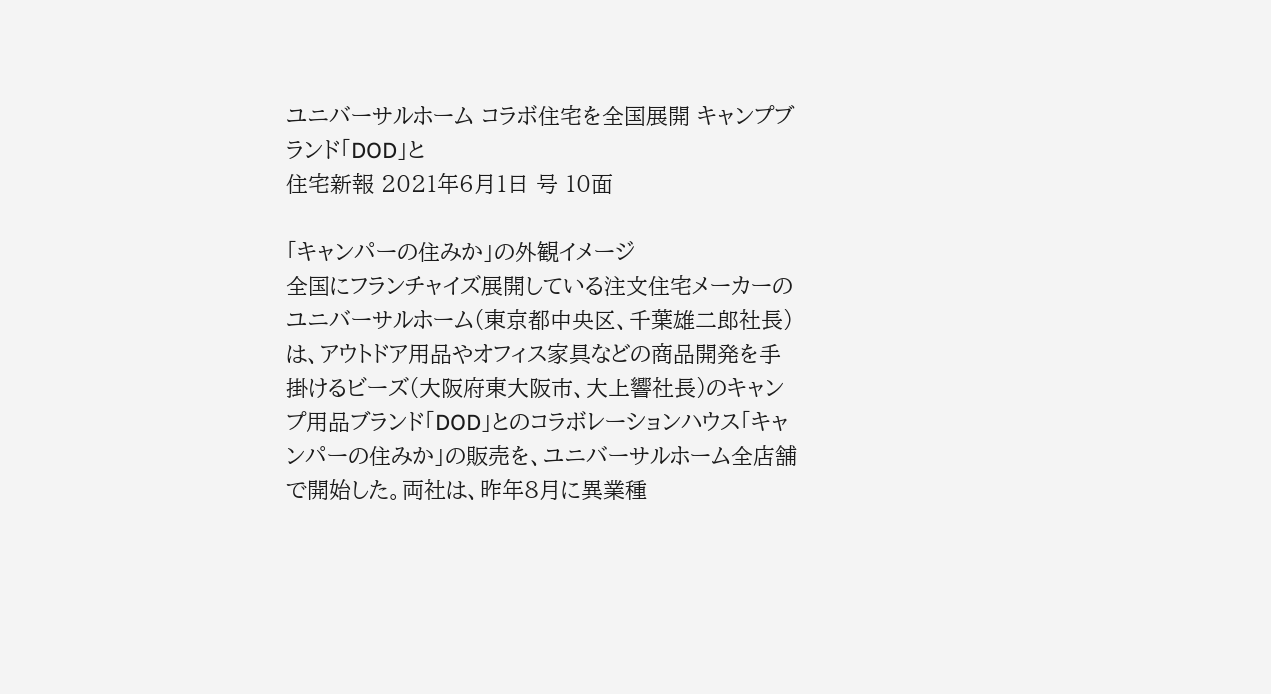ユニバーサルホーム コラボ住宅を全国展開 キャンプブランド「DOD」と
住宅新報 2021年6月1日 号 10面

「キャンパーの住みか」の外観イメージ
全国にフランチャイズ展開している注文住宅メーカーのユニバーサルホーム(東京都中央区、千葉雄二郎社長)は、アウトドア用品やオフィス家具などの商品開発を手掛けるビーズ(大阪府東大阪市、大上響社長)のキャンプ用品ブランド「DOD」とのコラボレーションハウス「キャンパーの住みか」の販売を、ユニバーサルホーム全店舗で開始した。両社は、昨年8月に異業種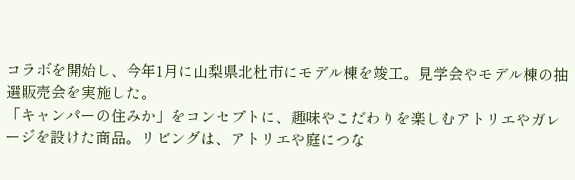コラボを開始し、今年1月に山梨県北杜市にモデル棟を竣工。見学会やモデル棟の抽選販売会を実施した。
「キャンパーの住みか」をコンセプトに、趣味やこだわりを楽しむアトリエやガレージを設けた商品。リビングは、アトリエや庭につな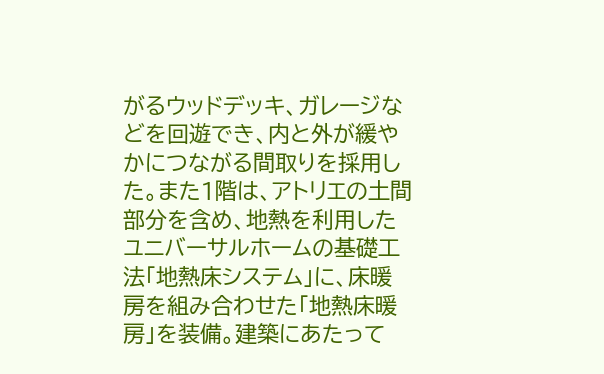がるウッドデッキ、ガレージなどを回遊でき、内と外が緩やかにつながる間取りを採用した。また1階は、アトリエの土間部分を含め、地熱を利用したユニバーサルホームの基礎工法「地熱床システム」に、床暖房を組み合わせた「地熱床暖房」を装備。建築にあたって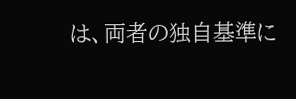は、両者の独自基準に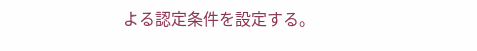よる認定条件を設定する。